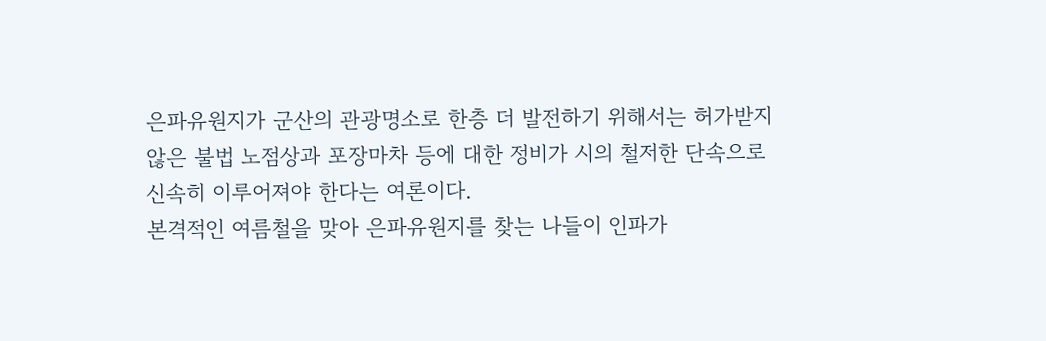은파유원지가 군산의 관광명소로 한층 더 발전하기 위해서는 허가받지 않은 불법 노점상과 포장마차 등에 대한 정비가 시의 철저한 단속으로 신속히 이루어져야 한다는 여론이다.
본격적인 여름철을 맞아 은파유원지를 찾는 나들이 인파가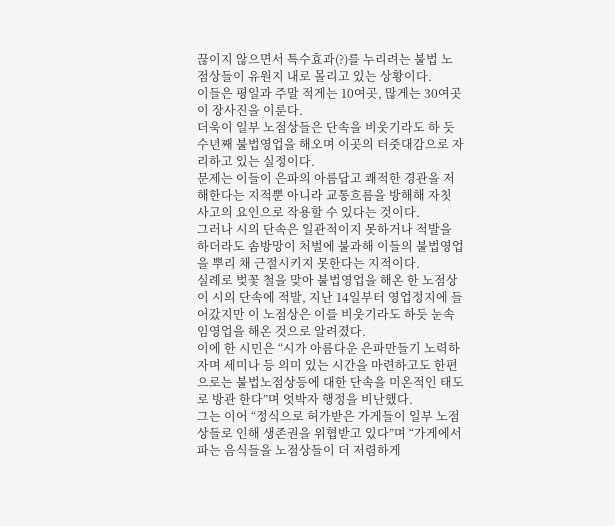끊이지 않으면서 특수효과(?)를 누리려는 불법 노점상들이 유원지 내로 몰리고 있는 상황이다.
이들은 평일과 주말 적게는 10여곳, 많게는 30여곳이 장사진을 이룬다.
더욱이 일부 노점상들은 단속을 비웃기라도 하 듯 수년째 불법영업을 해오며 이곳의 터줏대감으로 자리하고 있는 실정이다.
문제는 이들이 은파의 아름답고 쾌적한 경관을 저해한다는 지적뿐 아니라 교통흐름을 방해해 자칫 사고의 요인으로 작용할 수 있다는 것이다.
그러나 시의 단속은 일관적이지 못하거나 적발을 하더라도 솜방망이 처벌에 불과해 이들의 불법영업을 뿌리 채 근절시키지 못한다는 지적이다.
실례로 벚꽃 철을 맞아 불법영업을 해온 한 노점상이 시의 단속에 적발, 지난 14일부터 영업정지에 들어갔지만 이 노점상은 이를 비웃기라도 하듯 눈속임영업을 해온 것으로 알려졌다.
이에 한 시민은 “시가 아름다운 은파만들기 노력하자며 세미나 등 의미 있는 시간을 마련하고도 한편으로는 불법노점상등에 대한 단속을 미온적인 태도로 방관 한다”며 엇박자 행정을 비난했다.
그는 이어 “정식으로 허가받은 가게들이 일부 노점상들로 인해 생존권을 위협받고 있다”며 “가게에서 파는 음식들을 노점상들이 더 저렴하게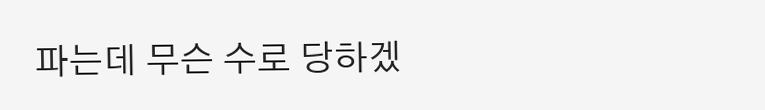파는데 무슨 수로 당하겠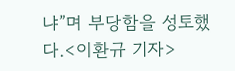냐”며 부당함을 성토했다.<이환규 기자>